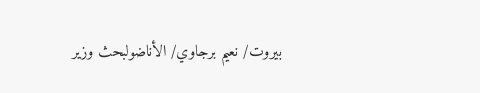بيروت/ نعيم برجاوي/ الأناضولبحث وزير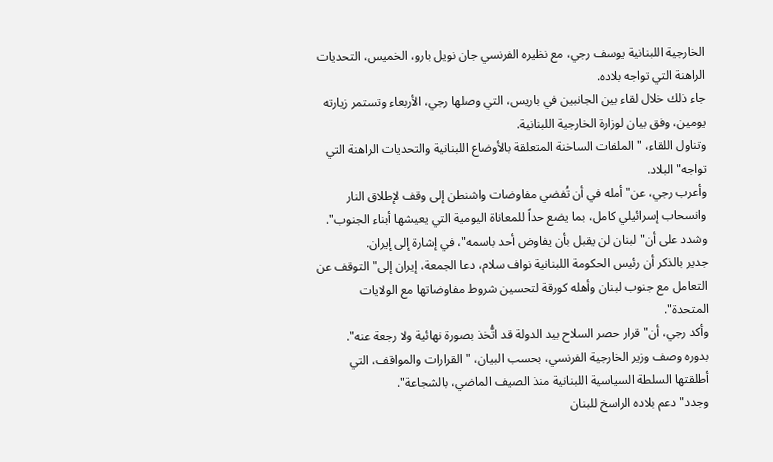الخارجية اللبنانية يوسف رجي، مع نظيره الفرنسي جان نويل بارو، الخميس، التحديات الراهنة التي تواجه بلاده.
جاء ذلك خلال لقاء بين الجانبين في باريس، التي وصلها رجي، الأربعاء وتستمر زيارته يومين، وفق بيان لوزارة الخارجية اللبنانية.
وتناول اللقاء، " الملفات الساخنة المتعلقة بالأوضاع اللبنانية والتحديات الراهنة التي تواجه" البلاد.
وأعرب رجي، عن" أمله في أن تُفضي مفاوضات واشنطن إلى وقف لإطلاق النار وانسحاب إسرائيلي كامل، بما يضع حداً للمعاناة اليومية التي يعيشها أبناء الجنوب".
وشدد على أن" لبنان لن يقبل بأن يفاوض أحد باسمه"، في إشارة إلى إيران.
جدير بالذكر أن رئيس الحكومة اللبنانية نواف سلام، دعا الجمعة، إيران إلى" التوقف عن التعامل مع جنوب لبنان وأهله كورقة لتحسين شروط مفاوضاتها مع الولايات المتحدة".
وأكد رجي، أن" قرار حصر السلاح بيد الدولة قد اتُّخذ بصورة نهائية ولا رجعة عنه".
بدوره وصف وزير الخارجية الفرنسي، بحسب البيان، " القرارات والمواقف، التي أطلقتها السلطة السياسية اللبنانية منذ الصيف الماضي، بالشجاعة".
وجدد" دعم بلاده الراسخ للبنان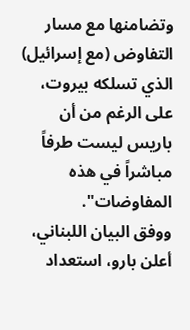وتضامنها مع مسار التفاوض (مع إسرائيل) الذي تسلكه بيروت، على الرغم من أن باريس ليست طرفاً مباشراً في هذه المفاوضات".
ووفق البيان اللبناني، أعلن بارو، استعداد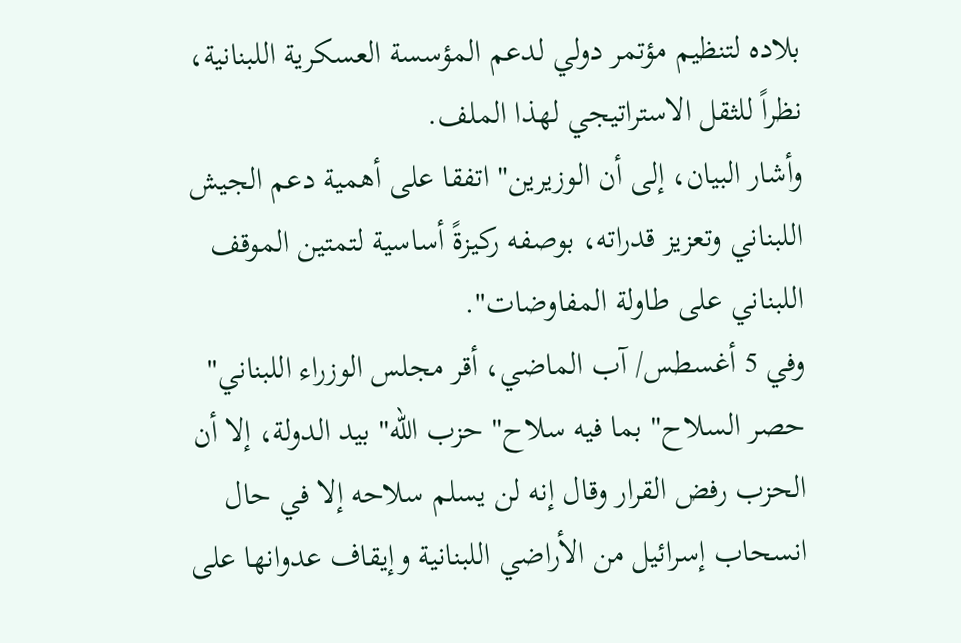بلاده لتنظيم مؤتمر دولي لدعم المؤسسة العسكرية اللبنانية، نظراً للثقل الاستراتيجي لهذا الملف.
وأشار البيان، إلى أن الوزيرين" اتفقا على أهمية دعم الجيش اللبناني وتعزيز قدراته، بوصفه ركيزةً أساسية لتمتين الموقف اللبناني على طاولة المفاوضات".
وفي 5 أغسطس/ آب الماضي، أقر مجلس الوزراء اللبناني" حصر السلاح" بما فيه سلاح" حزب الله" بيد الدولة، إلا أن الحزب رفض القرار وقال إنه لن يسلم سلاحه إلا في حال انسحاب إسرائيل من الأراضي اللبنانية وإيقاف عدوانها على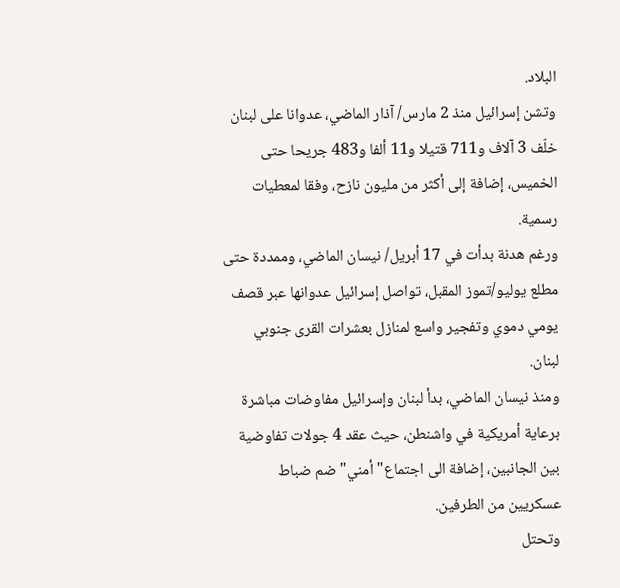البلاد.
وتشن إسرائيل منذ 2 مارس/ آذار الماضي، عدوانا على لبنان خلّف 3 آلاف و711 قتيلا و11 ألفا و483 جريحا حتى الخميس، إضافة إلى أكثر من مليون نازح، وفقا لمعطيات رسمية.
ورغم هدنة بدأت في 17 أبريل/ نيسان الماضي، وممددة حتى مطلع يوليو/تموز المقبل، تواصل إسرائيل عدوانها عبر قصف يومي دموي وتفجير واسع لمنازل بعشرات القرى جنوبي لبنان.
ومنذ نيسان الماضي، بدأ لبنان وإسرائيل مفاوضات مباشرة برعاية أمريكية في واشنطن، حيث عقد 4 جولات تفاوضية بين الجانبين، إضافة الى اجتماع" أمني" ضم ضباط عسكريين من الطرفين.
وتحتل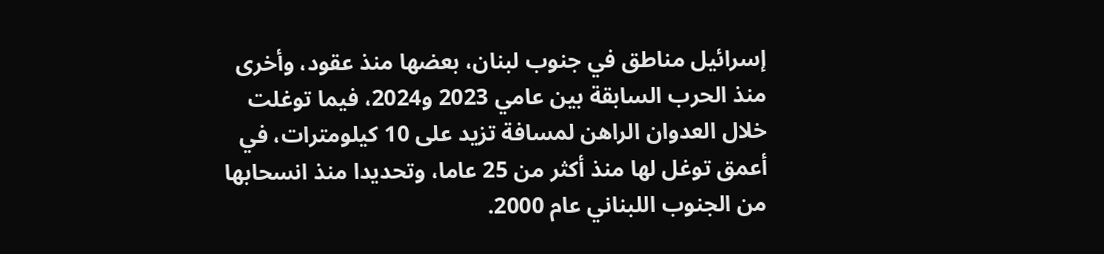إسرائيل مناطق في جنوب لبنان، بعضها منذ عقود، وأخرى منذ الحرب السابقة بين عامي 2023 و2024، فيما توغلت خلال العدوان الراهن لمسافة تزيد على 10 كيلومترات، في أعمق توغل لها منذ أكثر من 25 عاما، وتحديدا منذ انسحابها من الجنوب اللبناني عام 2000.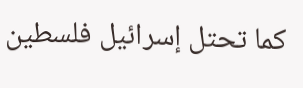كما تحتل إسرائيل فلسطين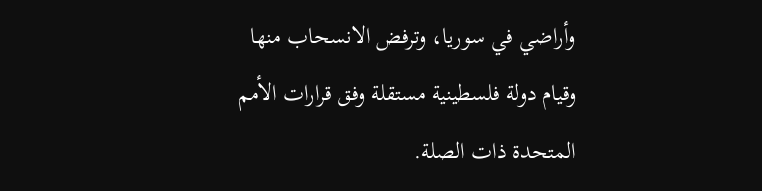وأراضي في سوريا، وترفض الانسحاب منها وقيام دولة فلسطينية مستقلة وفق قرارات الأمم المتحدة ذات الصلة.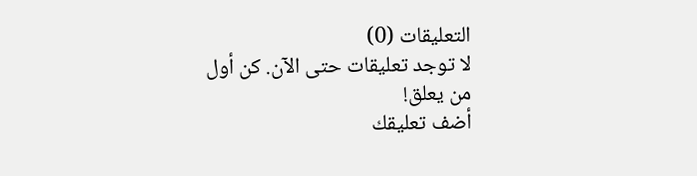التعليقات (0)
لا توجد تعليقات حتى الآن. كن أول من يعلق!
أضف تعليقك